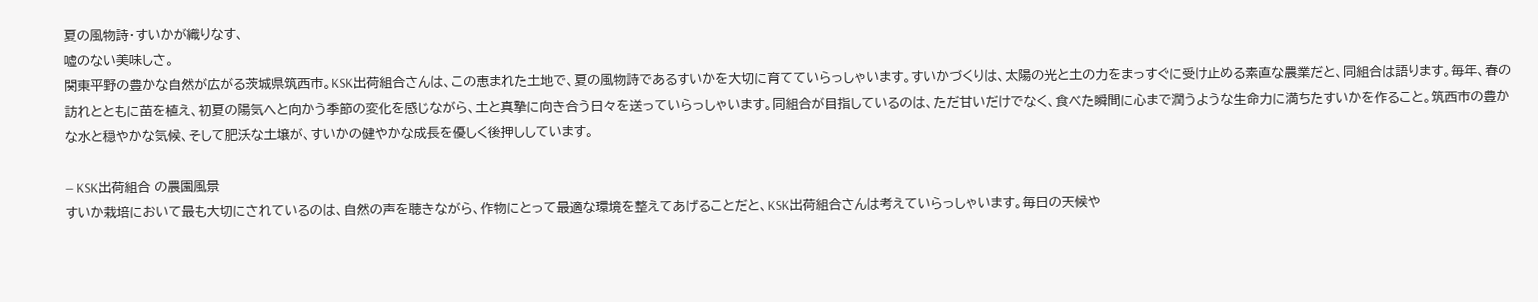夏の風物詩・すいかが織りなす、
嘘のない美味しさ。
関東平野の豊かな自然が広がる茨城県筑西市。KSK出荷組合さんは、この恵まれた土地で、夏の風物詩であるすいかを大切に育てていらっしゃいます。すいかづくりは、太陽の光と土の力をまっすぐに受け止める素直な農業だと、同組合は語ります。毎年、春の訪れとともに苗を植え、初夏の陽気へと向かう季節の変化を感じながら、土と真摯に向き合う日々を送っていらっしゃいます。同組合が目指しているのは、ただ甘いだけでなく、食べた瞬間に心まで潤うような生命力に満ちたすいかを作ること。筑西市の豊かな水と穏やかな気候、そして肥沃な土壌が、すいかの健やかな成長を優しく後押ししています。

— KSK出荷組合 の農園風景
すいか栽培において最も大切にされているのは、自然の声を聴きながら、作物にとって最適な環境を整えてあげることだと、KSK出荷組合さんは考えていらっしゃいます。毎日の天候や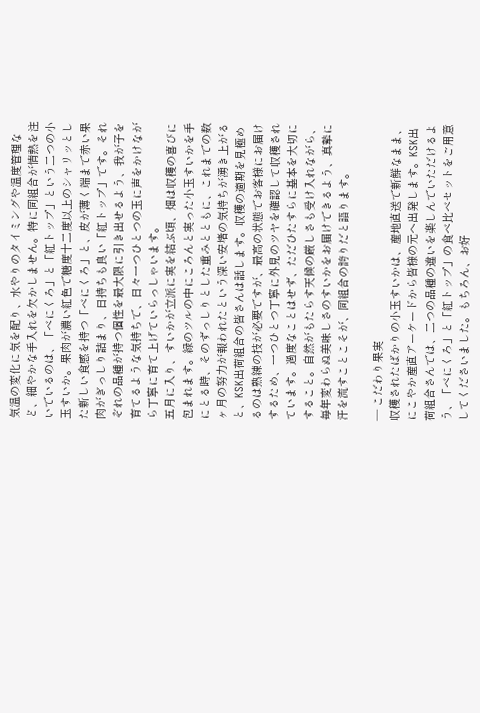気温の変化に気を配り、水やりのタイミングや温度管理など、細やかな手入れを欠かしません。特に同組合が情熱を注いでいるのは、「べにくろ」と「紅トップ」という二つの小玉すいか。果肉が濃い紅色で糖度十二度以上のシャリッとした新しい食感を持つ「べにくろ」と、皮が薄く端まで赤い果肉がぎっしり詰まり、日持ちも良い「紅トップ」です。それぞれの品種が持つ個性を最大限に引き出せるよう、我が子を育てるような気持ちで、日々一つひとつの玉に声をかけながら丁寧に育て上げていらっしゃいます。
五月に入り、すいかが立派に実を結ぶ頃、畑は収穫の喜びに包まれます。緑のツルの中にころんと実った小玉すいかを手にとる時、そのずっしりとした重みとともに、これまでの数ヶ月の努力が報われたという深い安堵の気持ちが湧き上がると、KSK出荷組合の皆さんは話します。収穫の適期を見極めるのは熟練の技が必要ですが、最高の状態でお客様にお届けするため、一つひとつ丁寧に外見のツヤを確認して収穫されています。過度なことはせず、ただひたすらに基本を大切にすること。自然がもたらす天候の厳しさも受け入れながら、毎年変わらぬ美味しさのすいかをお届けできるよう、真摯に汗を流すことこそが、同組合の誇りだと語ります。

— こだわり果実
収穫されたばかりの小玉すいかは、産地直送で新鮮なまま、にこやか産直アーケードから皆様の元へ出発します。KSK出荷組合さんでは、二つの品種の違いを楽しんでいただけるよう、「べにくろ」と「紅トップ」の食べ比べセットをご用意してくださいました。もちろん、お好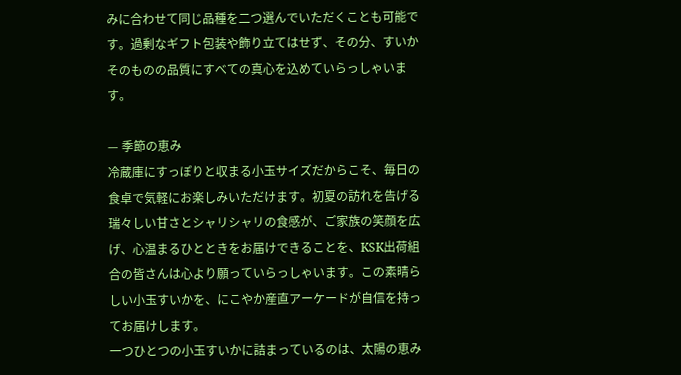みに合わせて同じ品種を二つ選んでいただくことも可能です。過剰なギフト包装や飾り立てはせず、その分、すいかそのものの品質にすべての真心を込めていらっしゃいます。

— 季節の恵み
冷蔵庫にすっぽりと収まる小玉サイズだからこそ、毎日の食卓で気軽にお楽しみいただけます。初夏の訪れを告げる瑞々しい甘さとシャリシャリの食感が、ご家族の笑顔を広げ、心温まるひとときをお届けできることを、KSK出荷組合の皆さんは心より願っていらっしゃいます。この素晴らしい小玉すいかを、にこやか産直アーケードが自信を持ってお届けします。
一つひとつの小玉すいかに詰まっているのは、太陽の恵み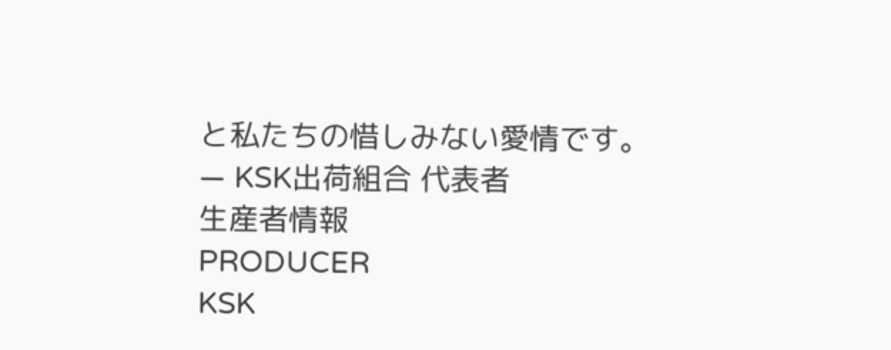と私たちの惜しみない愛情です。
— KSK出荷組合 代表者
生産者情報
PRODUCER
KSK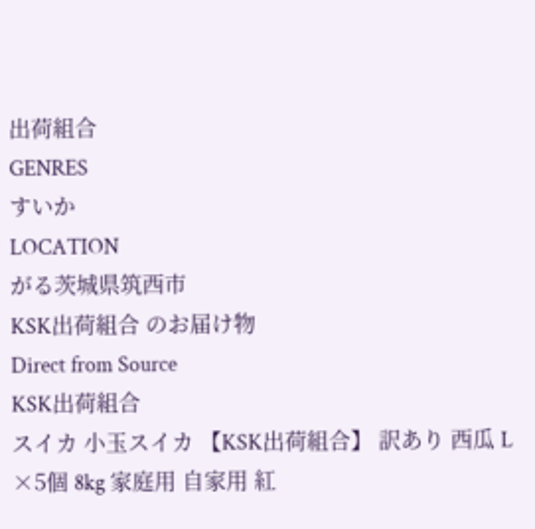出荷組合
GENRES
すいか
LOCATION
がる茨城県筑西市
KSK出荷組合 のお届け物
Direct from Source
KSK出荷組合
スイカ 小玉スイカ 【KSK出荷組合】 訳あり 西瓜 L ×5個 8kg 家庭用 自家用 紅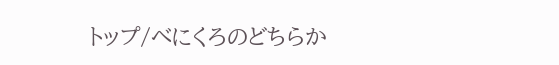トップ/べにくろのどちらか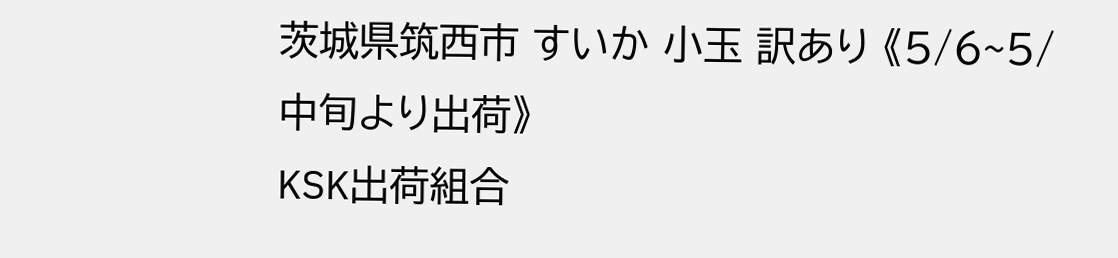茨城県筑西市 すいか 小玉 訳あり 《5/6~5/中旬より出荷》
KSK出荷組合